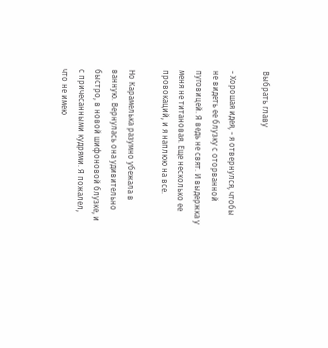Выбрать главу

- Хорошая идея, - я отвернулся, чтобы не видеть ее блузку с оторванной пуговицей. Я ведь не свят. И выдержка у меня не титановая. Еще несколько ее провокаций, и я наплюю на все.

Но Карамелька разумно убежала в ванную. Вернулась она удивительно быстро, в новой шифоновой блузке, и с причесанными кудрями. Я пожалел, что не имею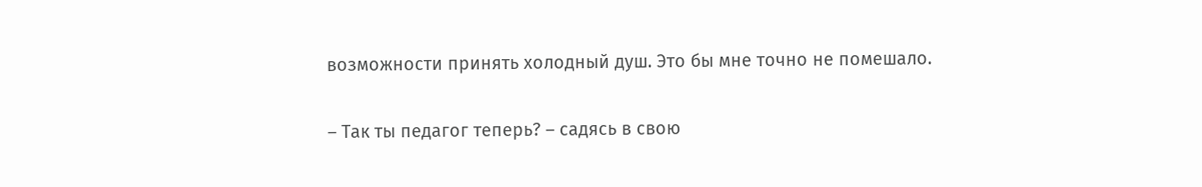возможности принять холодный душ. Это бы мне точно не помешало.

– Так ты педагог теперь? – садясь в свою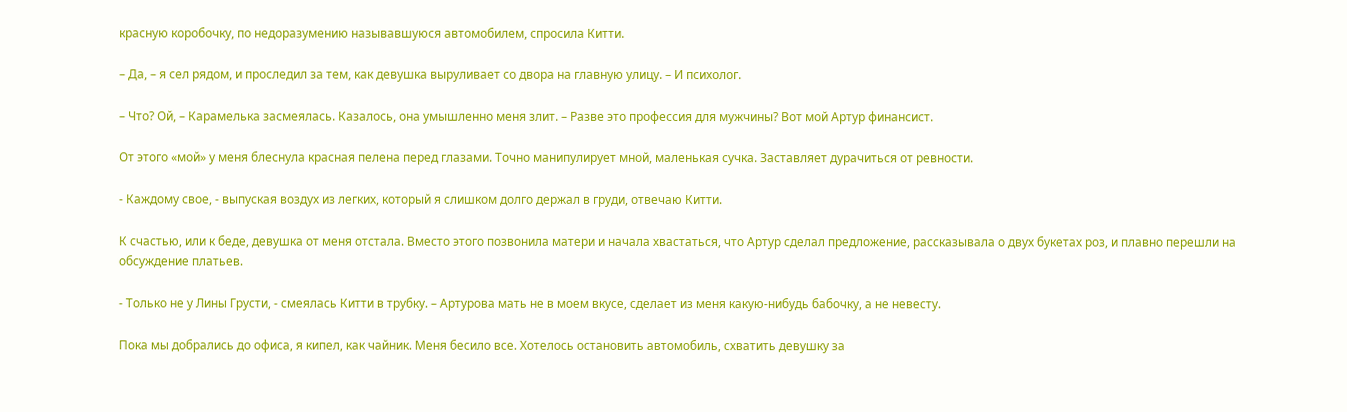красную коробочку, по недоразумению называвшуюся автомобилем, спросила Китти.

– Да, – я сел рядом, и проследил за тем, как девушка выруливает со двора на главную улицу. – И психолог.

– Что? Ой, – Карамелька засмеялась. Казалось, она умышленно меня злит. – Разве это профессия для мужчины? Вот мой Артур финансист.

От этого «мой» у меня блеснула красная пелена перед глазами. Точно манипулирует мной, маленькая сучка. Заставляет дурачиться от ревности.

- Каждому свое, - выпуская воздух из легких, который я слишком долго держал в груди, отвечаю Китти.

К счастью, или к беде, девушка от меня отстала. Вместо этого позвонила матери и начала хвастаться, что Артур сделал предложение, рассказывала о двух букетах роз, и плавно перешли на обсуждение платьев.

- Только не у Лины Грусти, - смеялась Китти в трубку. – Артурова мать не в моем вкусе, сделает из меня какую-нибудь бабочку, а не невесту.

Пока мы добрались до офиса, я кипел, как чайник. Меня бесило все. Хотелось остановить автомобиль, схватить девушку за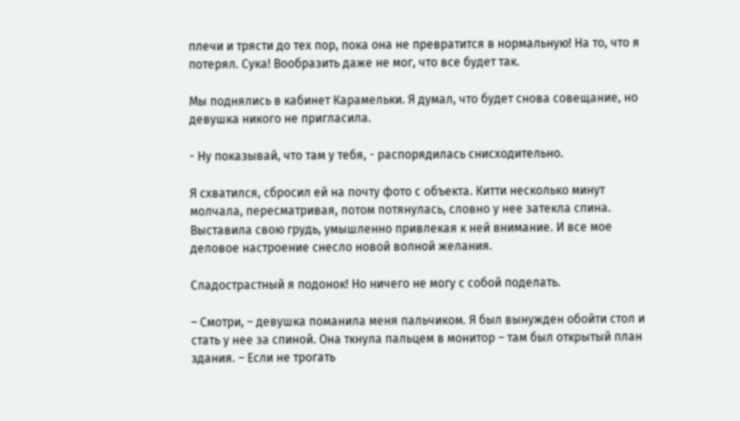плечи и трясти до тех пор, пока она не превратится в нормальную! На то, что я потерял. Сука! Вообразить даже не мог, что все будет так.

Мы поднялись в кабинет Карамельки. Я думал, что будет снова совещание, но девушка никого не пригласила.

- Ну показывай, что там у тебя, - распорядилась снисходительно.

Я схватился, сбросил ей на почту фото с объекта. Китти несколько минут молчала, пересматривая, потом потянулась, словно у нее затекла спина. Выставила свою грудь, умышленно привлекая к ней внимание. И все мое деловое настроение снесло новой волной желания.

Сладострастный я подонок! Но ничего не могу с собой поделать.

– Смотри, – девушка поманила меня пальчиком. Я был вынужден обойти стол и стать у нее за спиной. Она ткнула пальцем в монитор – там был открытый план здания. – Если не трогать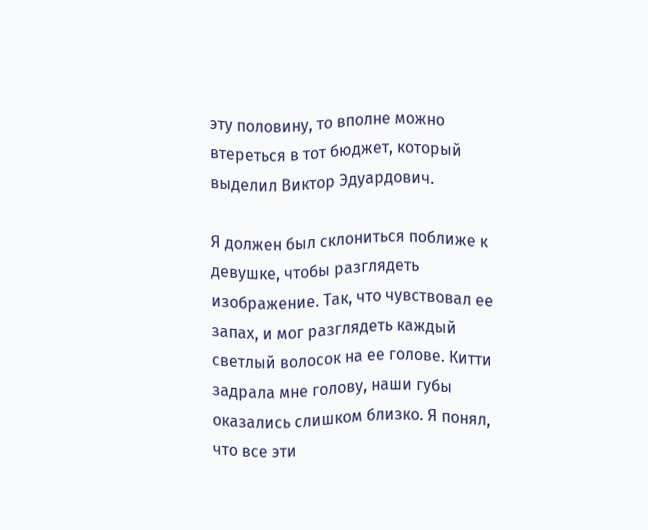эту половину, то вполне можно втереться в тот бюджет, который выделил Виктор Эдуардович.

Я должен был склониться поближе к девушке, чтобы разглядеть изображение. Так, что чувствовал ее запах, и мог разглядеть каждый светлый волосок на ее голове. Китти задрала мне голову, наши губы оказались слишком близко. Я понял, что все эти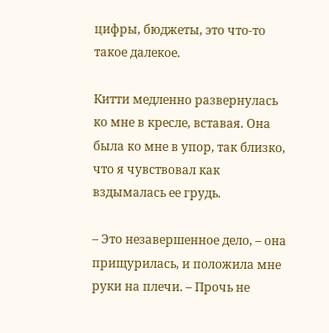цифры, бюджеты, это что-то такое далекое.

Китти медленно развернулась ко мне в кресле, вставая. Она была ко мне в упор, так близко, что я чувствовал как вздымалась ее грудь.

– Это незавершенное дело, – она прищурилась, и положила мне руки на плечи. – Прочь не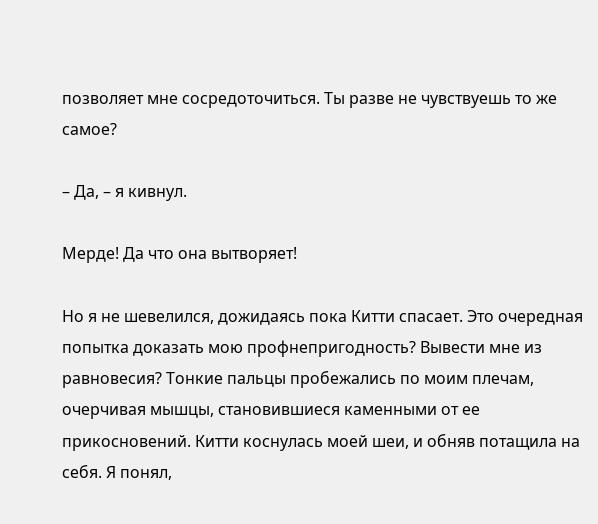позволяет мне сосредоточиться. Ты разве не чувствуешь то же самое?

– Да, – я кивнул.

Мерде! Да что она вытворяет!

Но я не шевелился, дожидаясь пока Китти спасает. Это очередная попытка доказать мою профнепригодность? Вывести мне из равновесия? Тонкие пальцы пробежались по моим плечам, очерчивая мышцы, становившиеся каменными от ее прикосновений. Китти коснулась моей шеи, и обняв потащила на себя. Я понял,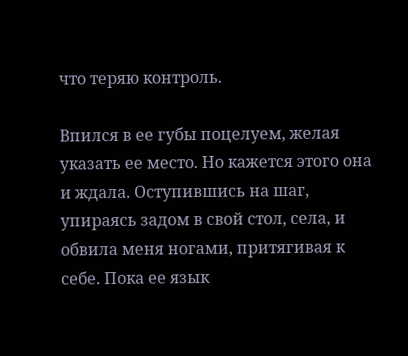что теряю контроль.

Впился в ее губы поцелуем, желая указать ее место. Но кажется этого она и ждала. Оступившись на шаг, упираясь задом в свой стол, села, и обвила меня ногами, притягивая к себе. Пока ее язык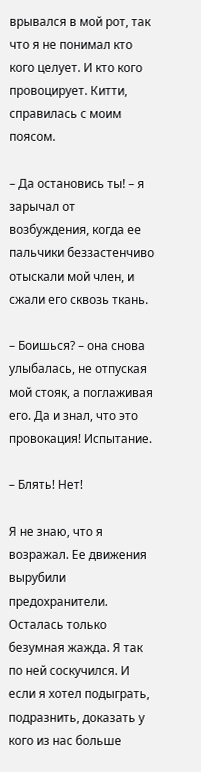врывался в мой рот, так что я не понимал кто кого целует. И кто кого провоцирует. Китти, справилась с моим поясом.

– Да остановись ты! – я зарычал от возбуждения, когда ее пальчики беззастенчиво отыскали мой член, и сжали его сквозь ткань.

– Боишься? – она снова улыбалась, не отпуская мой стояк, а поглаживая его. Да и знал, что это провокация! Испытание.

– Блять! Нет!

Я не знаю, что я возражал. Ее движения вырубили предохранители. Осталась только безумная жажда. Я так по ней соскучился. И если я хотел подыграть, подразнить, доказать у кого из нас больше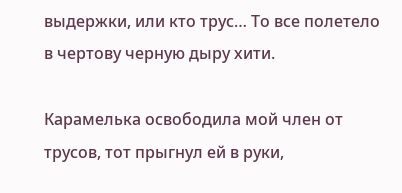выдержки, или кто трус… То все полетело в чертову черную дыру хити.

Карамелька освободила мой член от трусов, тот прыгнул ей в руки,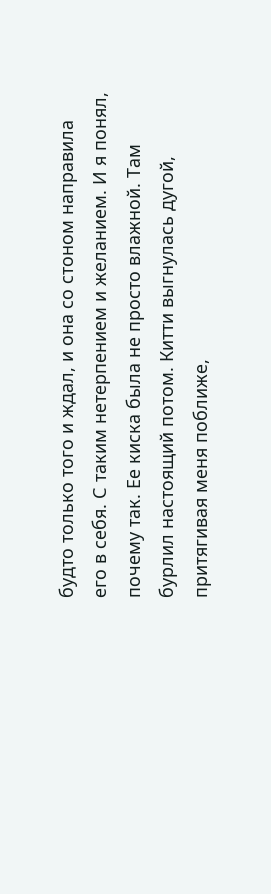будто только того и ждал, и она со стоном направила его в себя. С таким нетерпением и желанием. И я понял, почему так. Ее киска была не просто влажной. Там бурлил настоящий потом. Китти выгнулась дугой, притягивая меня поближе,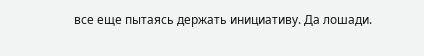все еще пытаясь держать инициативу. Да лошади.